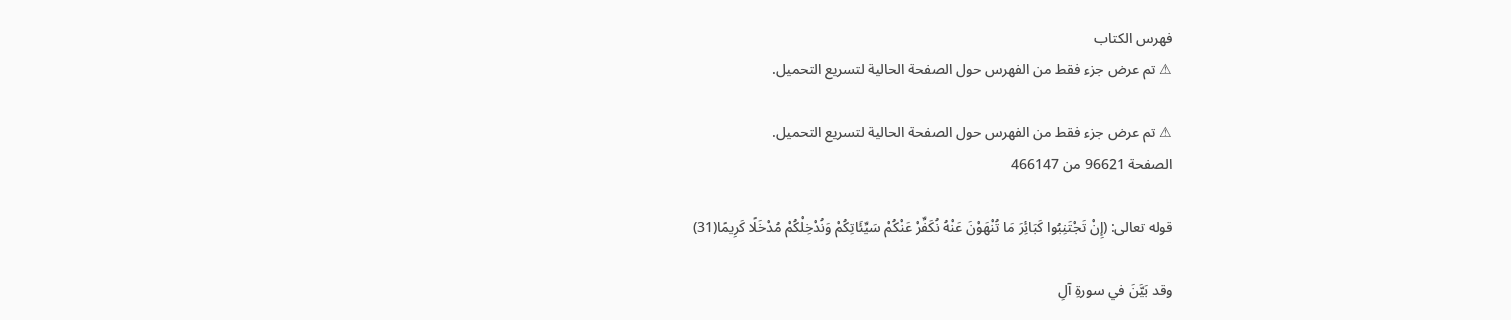فهرس الكتاب
⚠ تم عرض جزء فقط من الفهرس حول الصفحة الحالية لتسريع التحميل.

⚠ تم عرض جزء فقط من الفهرس حول الصفحة الحالية لتسريع التحميل.
الصفحة 96621 من 466147

قوله تعالى: (إِنْ تَجْتَنِبُوا كَبَائِرَ مَا تُنْهَوْنَ عَنْهُ نُكَفِّرْ عَنْكُمْ سَيِّئَاتِكُمْ وَنُدْخِلْكُمْ مُدْخَلًا كَرِيمًا(31)

وقد بَيَّنَ في سورةِ آلِ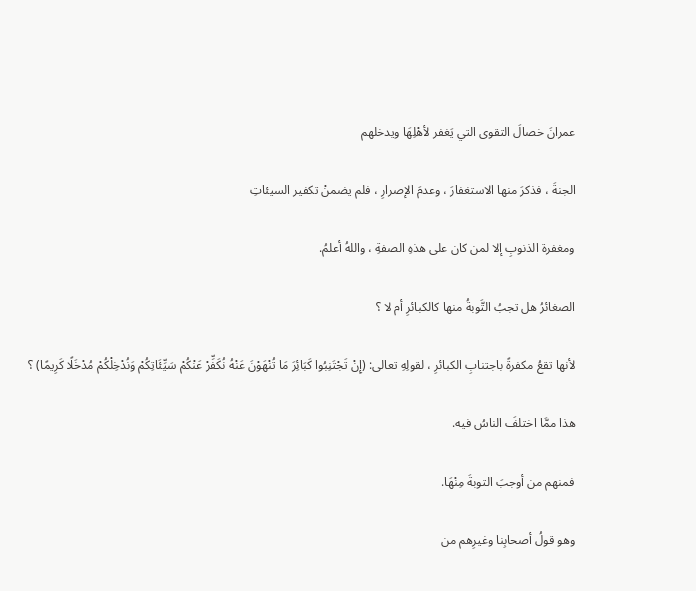عمرانَ خصالَ التقوى التي يَغفر لأهْلِهَا ويدخلهم

الجنةَ ، فذكرَ منها الاستغفارَ ، وعدمَ الإصرارِ ، فلم يضمنْ تكفير السيئاتِ

ومغفرة الذنوبِ إلا لمن كان على هذهِ الصفةِ ، واللهُ أعلمُ.

الصغائرُ هل تجبُ التَّوبةُ منها كالكبائرِ أم لا ؟

لأنها تقعُ مكفرةً باجتنابِ الكبائرِ ، لقولِهِ تعالى: (إِنْ تَجْتَنِبُوا كَبَائِرَ مَا تُنْهَوْنَ عَنْهُ نُكَفِّرْ عَنْكُمْ سَيِّئَاتِكُمْ وَنُدْخِلْكُمْ مُدْخَلًا كَرِيمًا) ؟

هذا ممَّا اختلفَ الناسُ فيه.

فمنهم من أوجبَ التوبةَ مِنْهَا.

وهو قولُ أصحابِنا وغيرِهم من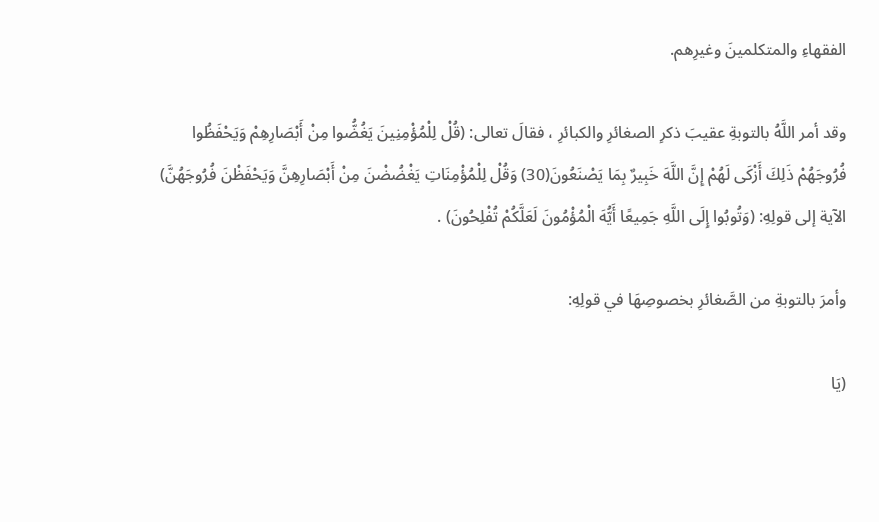الفقهاءِ والمتكلمينَ وغيرِهم.

وقد أمر اللَّهُ بالتوبةِ عقيبَ ذكرِ الصغائرِ والكبائرِ ، فقالَ تعالى: (قُلْ لِلْمُؤْمِنِينَ يَغُضُّوا مِنْ أَبْصَارِهِمْ وَيَحْفَظُوا فُرُوجَهُمْ ذَلِكَ أَزْكَى لَهُمْ إِنَّ اللَّهَ خَبِيرٌ بِمَا يَصْنَعُونَ(30) وَقُلْ لِلْمُؤْمِنَاتِ يَغْضُضْنَ مِنْ أَبْصَارِهِنَّ وَيَحْفَظْنَ فُرُوجَهُنَّ) الآية إلى قولِهِ: (وَتُوبُوا إِلَى اللَّهِ جَمِيعًا أَيُّهَ الْمُؤْمُونَ لَعَلَّكُمْ تُفْلِحُونَ) .

وأمرَ بالتوبةِ من الصَّغائرِ بخصوصِهَا في قولِهِ:

(يَا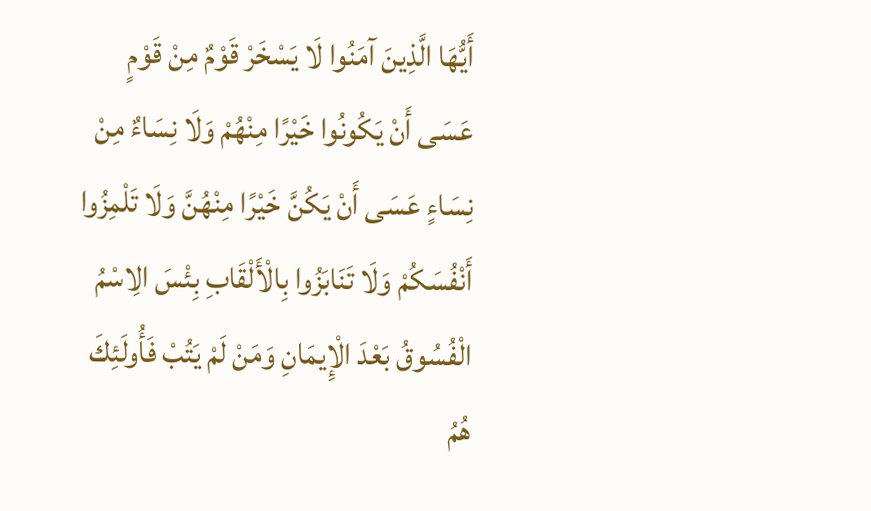أَيُّهَا الَّذِينَ آمَنُوا لَا يَسْخَرْ قَوْمٌ مِنْ قَوْمٍ عَسَى أَنْ يَكُونُوا خَيْرًا مِنْهُمْ وَلَا نِسَاءٌ مِنْ نِسَاءٍ عَسَى أَنْ يَكُنَّ خَيْرًا مِنْهُنَّ وَلَا تَلْمِزُوا أَنْفُسَكُمْ وَلَا تَنَابَزُوا بِالْأَلْقَابِ بِئْسَ الِاسْمُ الْفُسُوقُ بَعْدَ الْإِيمَانِ وَمَنْ لَمْ يَتُبْ فَأُولَئِكَ هُمُ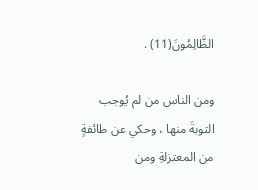الظَّالِمُونَ(11) .

ومن الناس من لم يُوجب التوبةَ منها ، وحكي عن طائفةٍ من المعتزلةِ ومن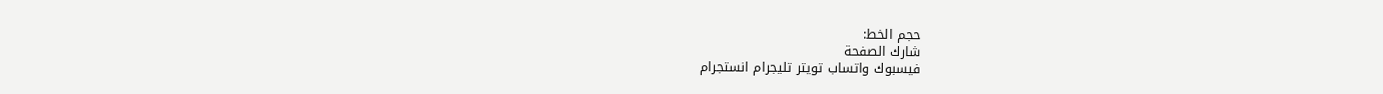حجم الخط:
شارك الصفحة
فيسبوك واتساب تويتر تليجرام انستجرام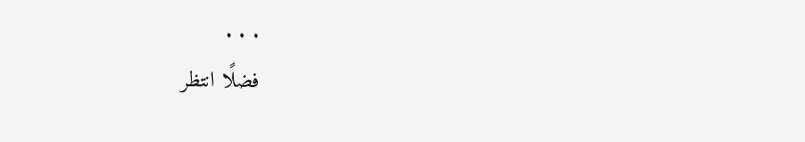. . .
فضلًا انتظر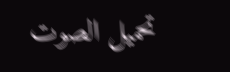تحميل الصوت